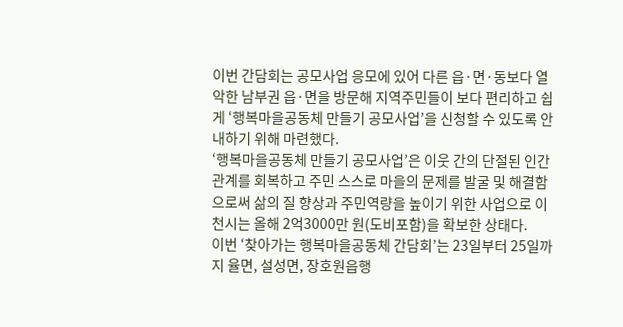이번 간담회는 공모사업 응모에 있어 다른 읍·면·동보다 열악한 남부권 읍·면을 방문해 지역주민들이 보다 편리하고 쉽게 ‘행복마을공동체 만들기 공모사업’을 신청할 수 있도록 안내하기 위해 마련했다.
‘행복마을공동체 만들기 공모사업’은 이웃 간의 단절된 인간관계를 회복하고 주민 스스로 마을의 문제를 발굴 및 해결함으로써 삶의 질 향상과 주민역량을 높이기 위한 사업으로 이천시는 올해 2억3000만 원(도비포함)을 확보한 상태다.
이번 ‘찾아가는 행복마을공동체 간담회’는 23일부터 25일까지 율면, 설성면, 장호원읍행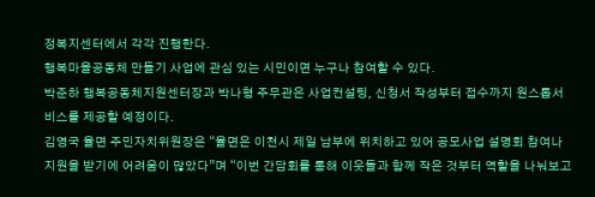정복지센터에서 각각 진행한다.
행복마을공동체 만들기 사업에 관심 있는 시민이면 누구나 참여할 수 있다.
박준하 행복공동체지원센터장과 박나형 주무관은 사업컨설팅, 신청서 작성부터 접수까지 원스톱서비스를 제공할 예정이다.
김영국 율면 주민자치위원장은 “율면은 이천시 제일 남부에 위치하고 있어 공모사업 설명회 참여나 지원을 받기에 어려움이 많았다”며 “이번 간담회를 통해 이웃들과 함께 작은 것부터 역할을 나눠보고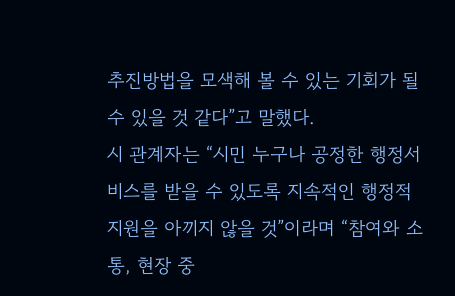추진방법을 모색해 볼 수 있는 기회가 될 수 있을 것 같다”고 말했다.
시 관계자는 “시민 누구나 공정한 행정서비스를 받을 수 있도록 지속적인 행정적 지원을 아끼지 않을 것”이라며 “참여와 소통, 현장 중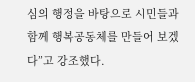심의 행정을 바탕으로 시민들과 함께 행복공동체를 만들어 보겠다”고 강조했다.